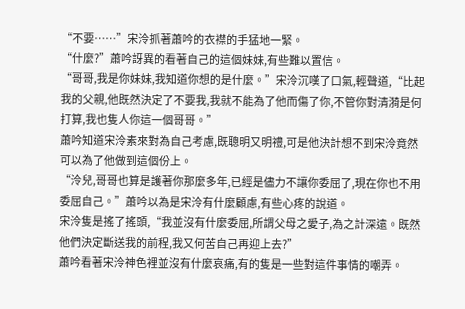“不要……”宋泠抓著蕭吟的衣襟的手猛地一緊。
“什麼?”蕭吟訝異的看著自己的這個妹妹,有些難以置信。
“哥哥,我是你妹妹,我知道你想的是什麼。”宋泠沉嘆了口氣,輕聲道,“比起我的父親,他既然決定了不要我,我就不能為了他而傷了你,不管你對清漪是何打算,我也隻人你這一個哥哥。”
蕭吟知道宋泠素來對為自己考慮,既聰明又明禮,可是他決計想不到宋泠竟然可以為了他做到這個份上。
“泠兒,哥哥也算是護著你那麼多年,已經是儘力不讓你委屈了,現在你也不用委屈自己。”蕭吟以為是宋泠有什麼顧慮,有些心疼的說道。
宋泠隻是搖了搖頭,“我並沒有什麼委屈,所謂父母之愛子,為之計深遠。既然他們決定斷送我的前程,我又何苦自己再迎上去?”
蕭吟看著宋泠神色裡並沒有什麼哀痛,有的隻是一些對這件事情的嘲弄。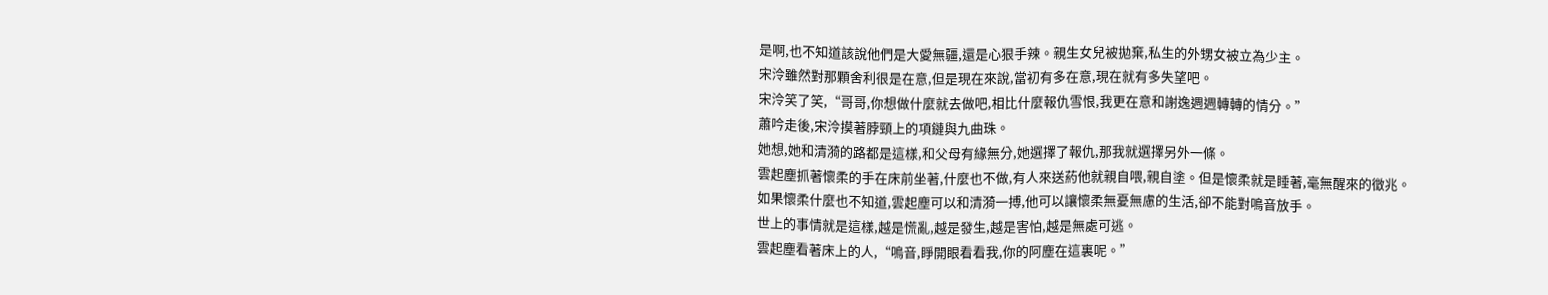是啊,也不知道該說他們是大愛無疆,還是心狠手辣。親生女兒被拋棄,私生的外甥女被立為少主。
宋泠雖然對那顆舍利很是在意,但是現在來說,當初有多在意,現在就有多失望吧。
宋泠笑了笑,“哥哥,你想做什麼就去做吧,相比什麼報仇雪恨,我更在意和謝逸週週轉轉的情分。”
蕭吟走後,宋泠摸著脖頸上的項鏈與九曲珠。
她想,她和清漪的路都是這樣,和父母有緣無分,她選擇了報仇,那我就選擇另外一條。
雲起塵抓著懷柔的手在床前坐著,什麼也不做,有人來送葯他就親自喂,親自塗。但是懷柔就是睡著,毫無醒來的徵兆。
如果懷柔什麼也不知道,雲起塵可以和清漪一搏,他可以讓懷柔無憂無慮的生活,卻不能對鳴音放手。
世上的事情就是這樣,越是慌亂,越是發生,越是害怕,越是無處可逃。
雲起塵看著床上的人,“鳴音,睜開眼看看我,你的阿塵在這裏呢。”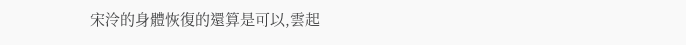宋泠的身體恢復的還算是可以,雲起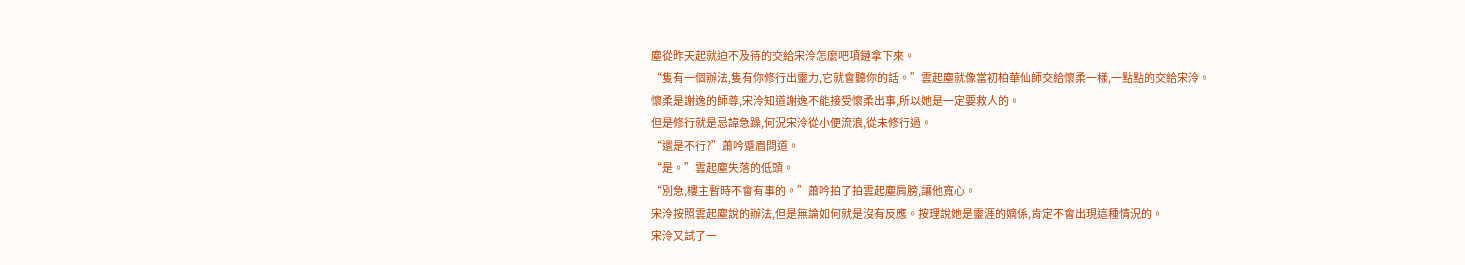塵從昨天起就迫不及待的交給宋泠怎麼吧項鏈拿下來。
“隻有一個辦法,隻有你修行出靈力,它就會聽你的話。”雲起塵就像當初柏華仙師交給懷柔一樣,一點點的交給宋泠。
懷柔是謝逸的師尊,宋泠知道謝逸不能接受懷柔出事,所以她是一定要救人的。
但是修行就是忌諱急躁,何況宋泠從小便流浪,從未修行過。
“還是不行?”蕭吟蹙眉問道。
“是。”雲起塵失落的低頭。
“別急,樓主暫時不會有事的。”蕭吟拍了拍雲起塵肩膀,讓他寬心。
宋泠按照雲起塵說的辦法,但是無論如何就是沒有反應。按理說她是靈涯的嫡係,肯定不會出現這種情況的。
宋泠又試了一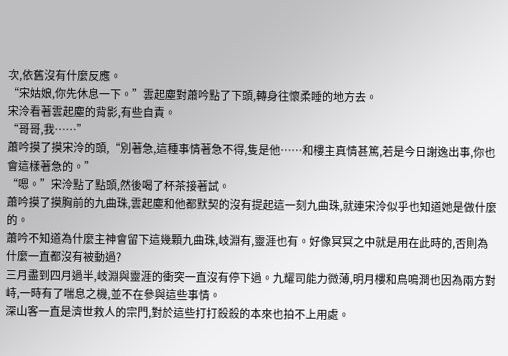次,依舊沒有什麼反應。
“宋姑娘,你先休息一下。”雲起塵對蕭吟點了下頭,轉身往懷柔睡的地方去。
宋泠看著雲起塵的背影,有些自責。
“哥哥,我……”
蕭吟摸了摸宋泠的頭,“別著急,這種事情著急不得,隻是他……和樓主真情甚篤,若是今日謝逸出事,你也會這樣著急的。”
“嗯。”宋泠點了點頭,然後喝了杯茶接著試。
蕭吟摸了摸胸前的九曲珠,雲起塵和他都默契的沒有提起這一刻九曲珠,就連宋泠似乎也知道她是做什麼的。
蕭吟不知道為什麼主神會留下這幾顆九曲珠,岐淵有,靈涯也有。好像冥冥之中就是用在此時的,否則為什麼一直都沒有被動過?
三月盡到四月過半,岐淵與靈涯的衝突一直沒有停下過。九耀司能力微薄,明月樓和鳥鳴澗也因為兩方對峙,一時有了喘息之機,並不在參與這些事情。
深山客一直是濟世救人的宗門,對於這些打打殺殺的本來也拍不上用處。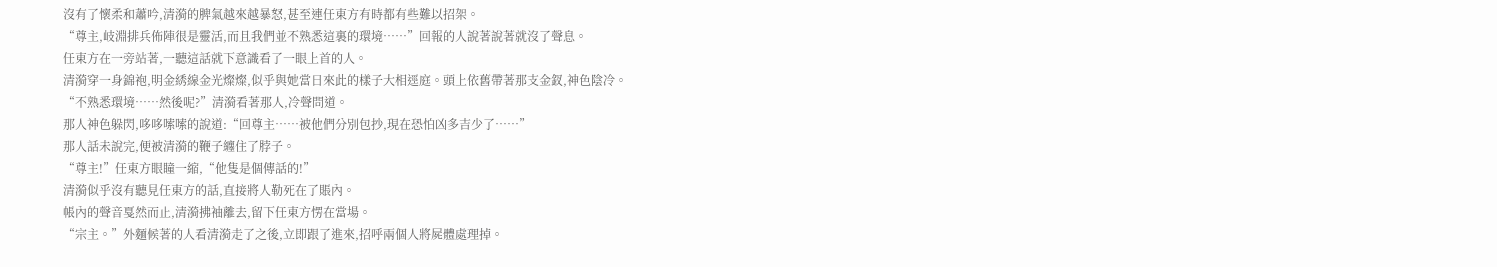沒有了懷柔和蕭吟,清漪的脾氣越來越暴怒,甚至連任東方有時都有些難以招架。
“尊主,岐淵排兵佈陣很是靈活,而且我們並不熟悉這裏的環境……”回報的人說著說著就沒了聲息。
任東方在一旁站著,一聽這話就下意識看了一眼上首的人。
清漪穿一身錦袍,明金綉線金光燦燦,似乎與她當日來此的樣子大相逕庭。頭上依舊帶著那支金釵,神色陰冷。
“不熟悉環境……然後呢?”清漪看著那人,冷聲問道。
那人神色躲閃,哆哆嗦嗦的說道:“回尊主……被他們分別包抄,現在恐怕凶多吉少了……”
那人話未說完,便被清漪的鞭子纏住了脖子。
“尊主!”任東方眼瞳一縮,“他隻是個傳話的!”
清漪似乎沒有聽見任東方的話,直接將人勒死在了賬內。
帳內的聲音戛然而止,清漪拂袖離去,留下任東方愣在當場。
“宗主。”外麵候著的人看清漪走了之後,立即跟了進來,招呼兩個人將屍體處理掉。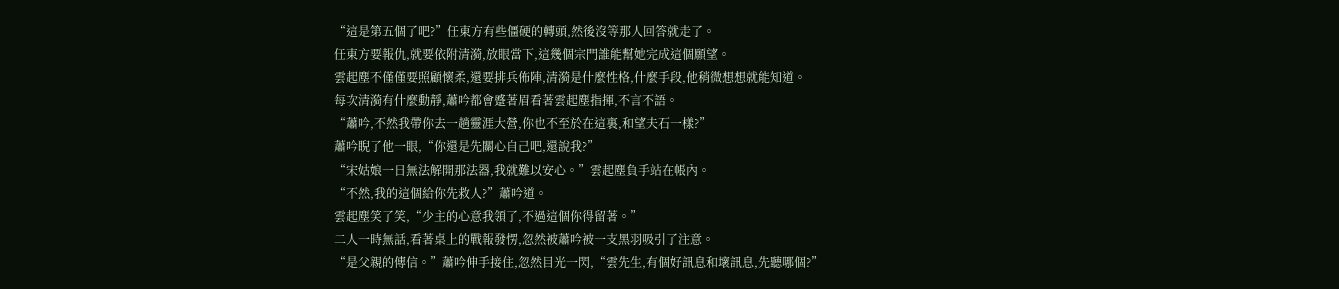“這是第五個了吧?”任東方有些僵硬的轉頭,然後沒等那人回答就走了。
任東方要報仇,就要依附清漪,放眼當下,這幾個宗門誰能幫她完成這個願望。
雲起塵不僅僅要照顧懷柔,還要排兵佈陣,清漪是什麼性格,什麼手段,他稍微想想就能知道。
每次清漪有什麼動靜,蕭吟都會蹙著眉看著雲起塵指揮,不言不語。
“蕭吟,不然我帶你去一趟靈涯大營,你也不至於在這裏,和望夫石一樣?”
蕭吟睨了他一眼,“你還是先關心自己吧,還說我?”
“宋姑娘一日無法解開那法器,我就難以安心。”雲起塵負手站在帳內。
“不然,我的這個給你先救人?”蕭吟道。
雲起塵笑了笑,“少主的心意我領了,不過這個你得留著。”
二人一時無話,看著桌上的戰報發愣,忽然被蕭吟被一支黑羽吸引了注意。
“是父親的傳信。”蕭吟伸手接住,忽然目光一閃,“雲先生,有個好訊息和壞訊息,先聽哪個?”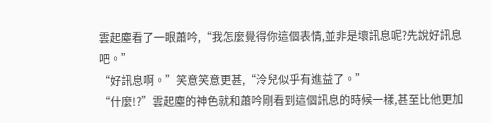雲起塵看了一眼蕭吟,“我怎麼覺得你這個表情,並非是壞訊息呢?先說好訊息吧。”
“好訊息啊。”笑意笑意更甚,“泠兒似乎有進益了。”
“什麼!?”雲起塵的神色就和蕭吟剛看到這個訊息的時候一樣,甚至比他更加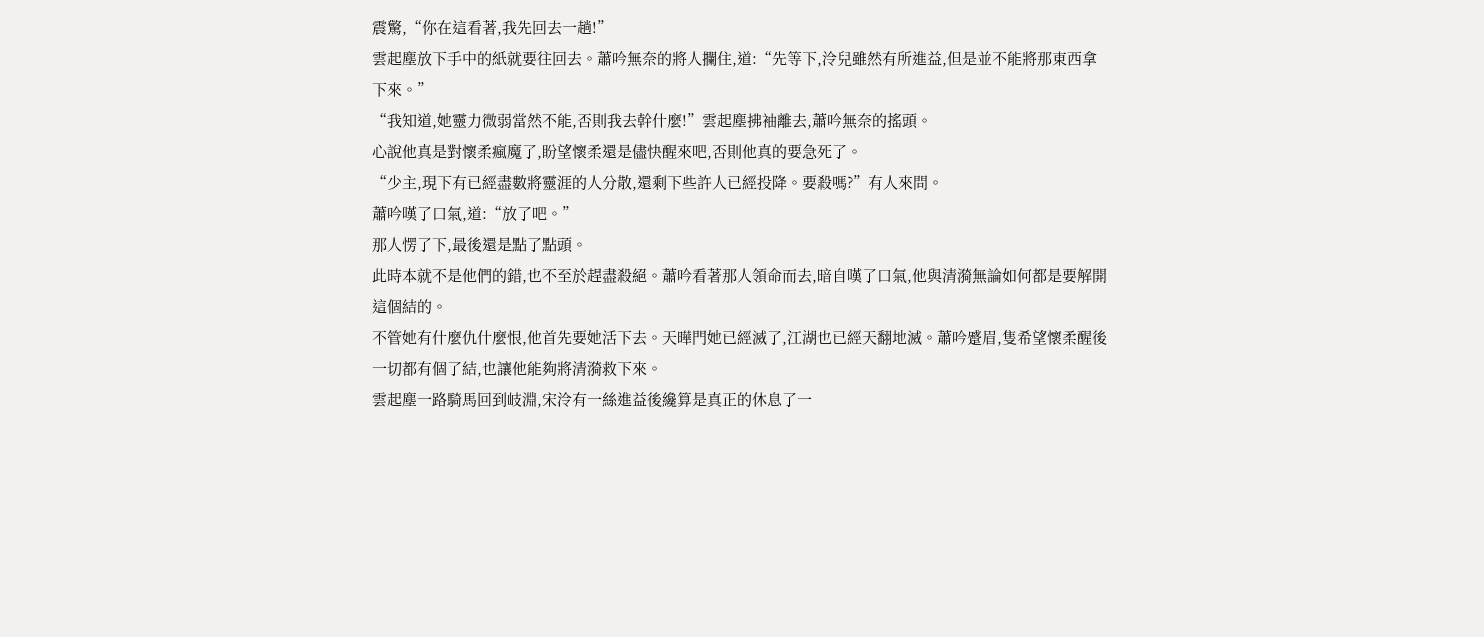震驚,“你在這看著,我先回去一趟!”
雲起塵放下手中的紙就要往回去。蕭吟無奈的將人攔住,道:“先等下,泠兒雖然有所進益,但是並不能將那東西拿下來。”
“我知道,她靈力微弱當然不能,否則我去幹什麼!”雲起塵拂袖離去,蕭吟無奈的搖頭。
心說他真是對懷柔瘋魔了,盼望懷柔還是儘快醒來吧,否則他真的要急死了。
“少主,現下有已經盡數將靈涯的人分散,還剩下些許人已經投降。要殺嗎?”有人來問。
蕭吟嘆了口氣,道:“放了吧。”
那人愣了下,最後還是點了點頭。
此時本就不是他們的錯,也不至於趕盡殺絕。蕭吟看著那人領命而去,暗自嘆了口氣,他與清漪無論如何都是要解開這個結的。
不管她有什麼仇什麼恨,他首先要她活下去。天曄門她已經滅了,江湖也已經天翻地滅。蕭吟蹙眉,隻希望懷柔醒後一切都有個了結,也讓他能夠將清漪救下來。
雲起塵一路騎馬回到岐淵,宋泠有一絲進益後纔算是真正的休息了一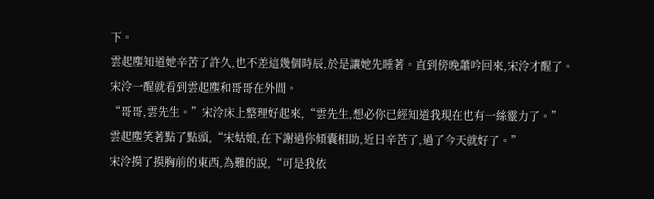下。
雲起塵知道她辛苦了許久,也不差這幾個時辰,於是讓她先睡著。直到傍晚蕭吟回來,宋泠才醒了。
宋泠一醒就看到雲起塵和哥哥在外間。
“哥哥,雲先生。”宋泠床上整理好起來,“雲先生,想必你已經知道我現在也有一絲靈力了。”
雲起塵笑著點了點頭,“宋姑娘,在下謝過你傾囊相助,近日辛苦了,過了今天就好了。”
宋泠摸了摸胸前的東西,為難的說,“可是我依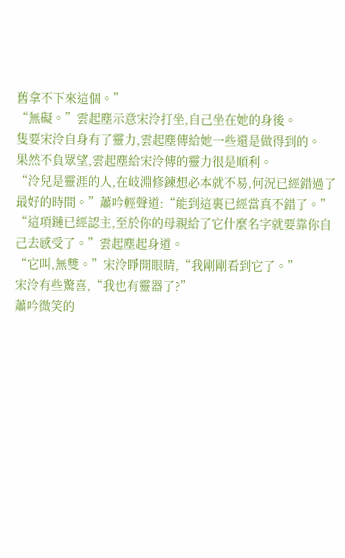舊拿不下來這個。”
“無礙。”雲起塵示意宋泠打坐,自己坐在她的身後。
隻要宋泠自身有了靈力,雲起塵傳給她一些還是做得到的。
果然不負眾望,雲起塵給宋泠傳的靈力很是順利。
“泠兒是靈涯的人,在岐淵修鍊想必本就不易,何況已經錯過了最好的時間。”蕭吟輕聲道:“能到這裏已經當真不錯了。”
“這項鏈已經認主,至於你的母親給了它什麼名字就要靠你自己去感受了。”雲起塵起身道。
“它叫,無雙。”宋泠睜開眼睛,“我剛剛看到它了。”
宋泠有些驚喜,“我也有靈器了?”
蕭吟微笑的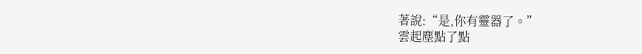著說:“是,你有靈器了。”
雲起塵點了點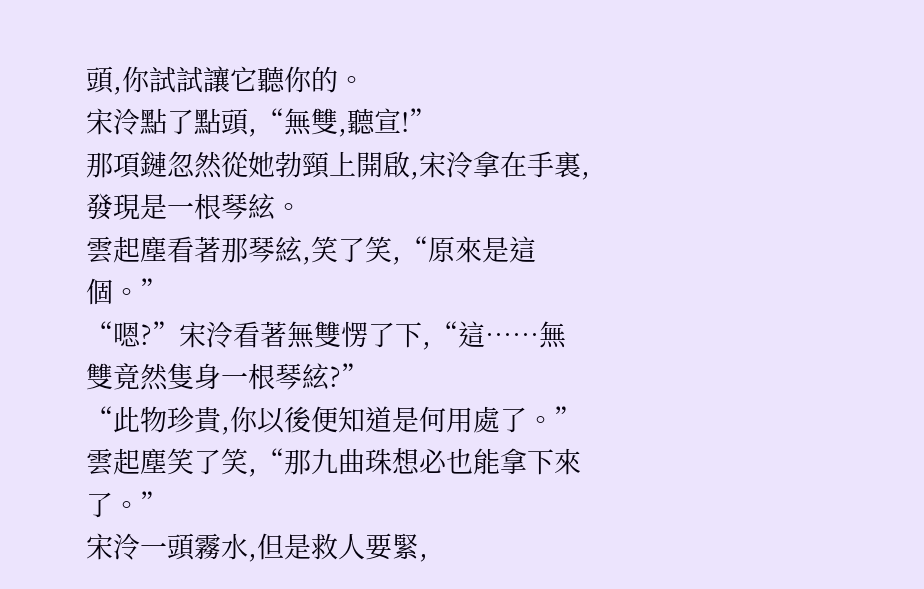頭,你試試讓它聽你的。
宋泠點了點頭,“無雙,聽宣!”
那項鏈忽然從她勃頸上開啟,宋泠拿在手裏,發現是一根琴絃。
雲起塵看著那琴絃,笑了笑,“原來是這個。”
“嗯?”宋泠看著無雙愣了下,“這……無雙竟然隻身一根琴絃?”
“此物珍貴,你以後便知道是何用處了。”雲起塵笑了笑,“那九曲珠想必也能拿下來了。”
宋泠一頭霧水,但是救人要緊,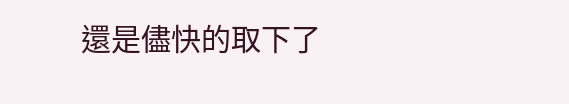還是儘快的取下了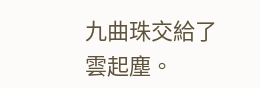九曲珠交給了雲起塵。